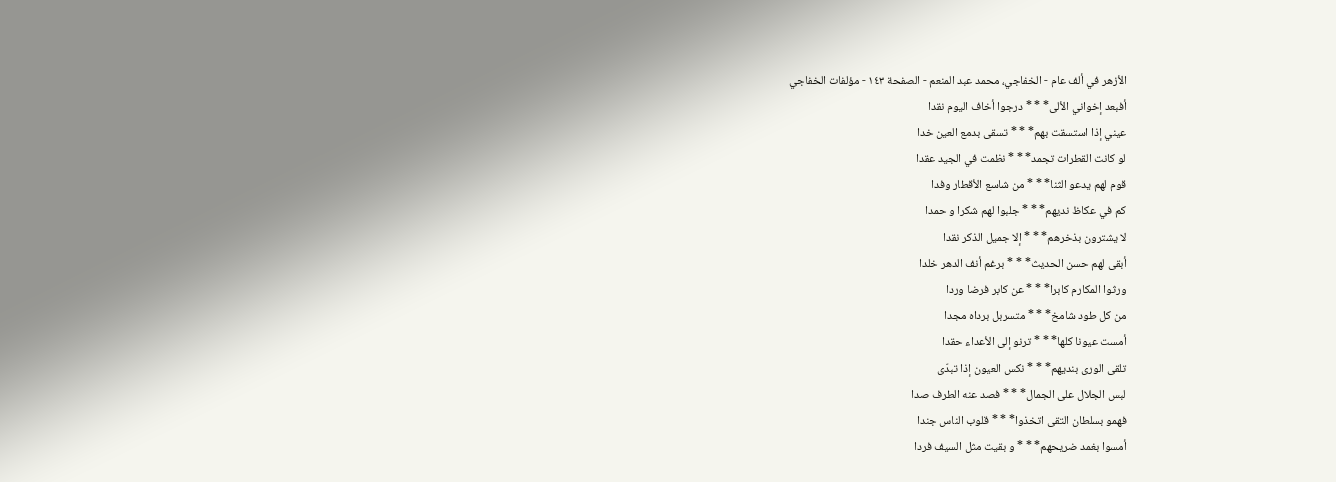الأزهر في ألف عام - الخفاجي، محمد عبد المنعم - الصفحة ١٤٣ - مؤلفات الخفاجي
أفبعد إخواني الألى* * * درجوا أخاف اليوم نقدا
عيني إذا استسقت بهم* * * تسقى بدمع العين خدا
لو كانت القطرات تجمد* * * نظمت في الجيد عقدا
قوم لهم يدعو الثنا* * * من شاسع الأقطار وفدا
كم في عكاظ نديهم* * * جلبوا لهم شكرا و حمدا
لا يشترون بذخرهم* * * إلا جميل الذكر نقدا
أبقى لهم حسن الحديث* * * برغم أنف الدهر خلدا
ورثوا المكارم كابرا* * * عن كابر فرضا وردا
من كل طود شامخ* * * متسربل برداه مجدا
أمست عيونا كلها* * * ترنو إلى الأعداء حقدا
تلقى الورى بنديهم* * * نكس العيون إذا تبدّى
لبس الجلال على الجمال* * * فصد عنه الطرف صدا
فهمو بسلطان التقى اتخذوا* * * قلوب الناس جندا
أمسوا بغمد ضريحهم* * * و بقيت مثل السيف فردا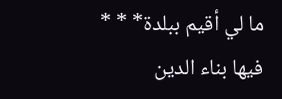ما لي أقيم ببلدة* * * فيها بناء الدين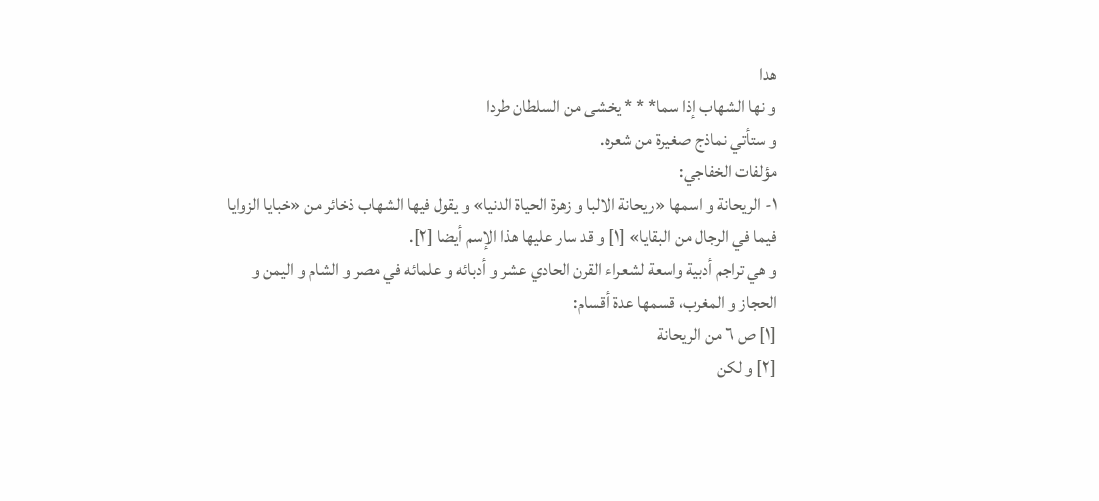هدا
و نها الشهاب إذا سما* * * يخشى من السلطان طردا
و ستأتي نماذج صغيرة من شعره.
مؤلفات الخفاجي:
١- الريحانة و اسمها «ريحانة الالبا و زهرة الحياة الدنيا» و يقول فيها الشهاب ذخائر من «خبايا الزوايا فيما في الرجال من البقايا» [١] و قد سار عليها هذا الإسم أيضا [٢].
و هي تراجم أدبية واسعة لشعراء القرن الحادي عشر و أدبائه و علمائه في مصر و الشام و اليمن و الحجاز و المغرب، قسمها عدة أقسام:
[١] ص ٦ من الريحانة
[٢] و لكن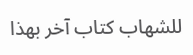للشهاب كتاب آخر بهذا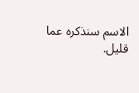الاسم سنذكره عما قليل.